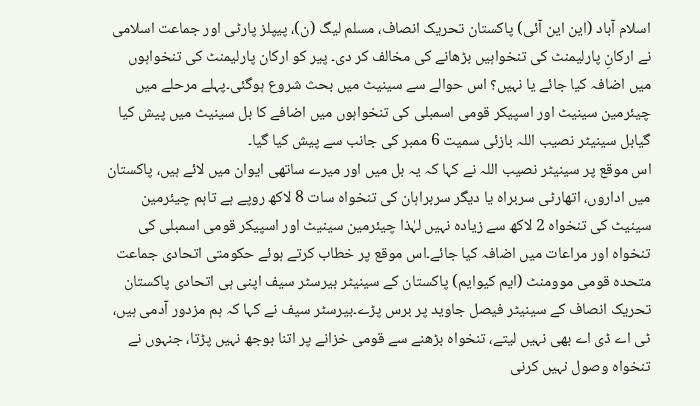اسلام آباد (این این آئی) پاکستان تحریک انصاف، مسلم لیگ (ن)، پیپلز پارٹی اور جماعت اسلامی نے ارکانِ پارلیمنٹ کی تنخواہیں بڑھانے کی مخالف کر دی۔ پیر کو ارکان پارلیمنٹ کی تنخواہوں میں اضافہ کیا جائے یا نہیں؟ اس حوالے سے سینیٹ میں بحث شروع ہوگئی۔پہلے مرحلے میں چیئرمین سینیٹ اور اسپیکر قومی اسمبلی کی تنخواہوں میں اضافے کا بل سینیٹ میں پیش کیا گیابل سینیٹر نصیب اللہ بازئی سمیت 6 ممبر کی جانب سے پیش کیا گیا۔
اس موقع پر سینیٹر نصیب اللہ نے کہا کہ یہ بل میں اور میرے ساتھی ایوان میں لائے ہیں، پاکستان میں اداروں، اتھارٹی سربراہ یا دیگر سربراہان کی تنخواہ سات 8 لاکھ روپے ہے تاہم چیئرمین سینیٹ کی تنخواہ 2 لاکھ سے زیادہ نہیں لہٰذا چیئرمین سینیٹ اور اسپیکر قومی اسمبلی کی تنخواہ اور مراعات میں اضافہ کیا جائے۔اس موقع پر خطاب کرتے ہوئے حکومتی اتحادی جماعت متحدہ قومی موومنٹ (ایم کیوایم) پاکستان کے سینیٹر بیرسٹر سیف اپنی ہی اتحادی پاکستان تحریک انصاف کے سینیٹر فیصل جاوید پر برس پڑے۔بیرسٹر سیف نے کہا کہ ہم مزدور آدمی ہیں، ٹی اے ڈی اے بھی نہیں لیتے، تنخواہ بڑھنے سے قومی خزانے پر اتنا بوجھ نہیں پڑتا، جنہوں نے تنخواہ وصول نہیں کرنی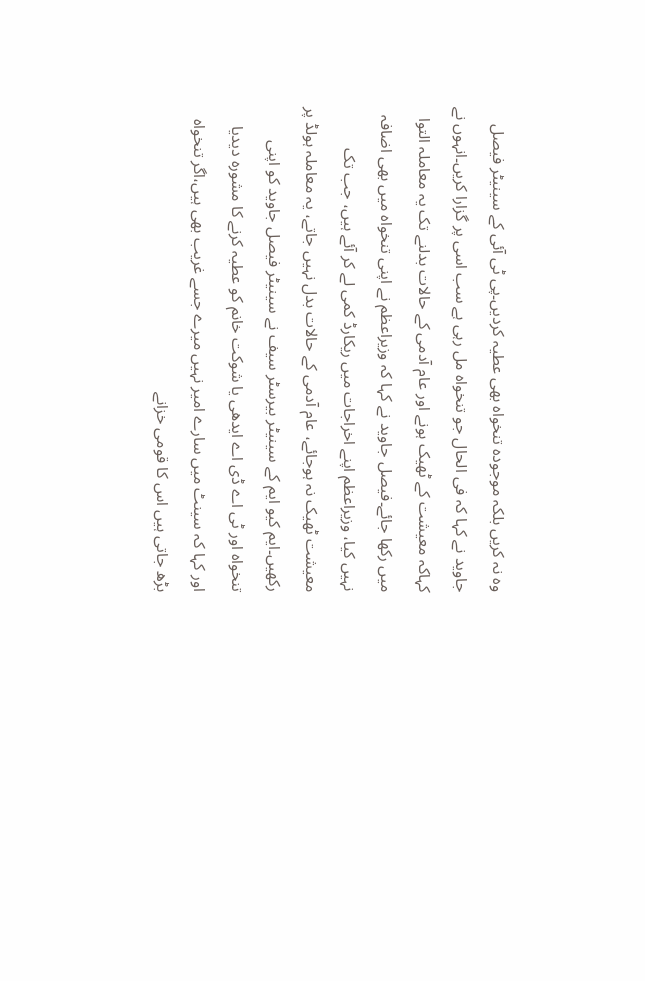وہ نہ کریں بلکہ موجودہ تنخواہ بھی عطیہ کردیں۔پی ٹی آئی کے سینیٹر فیصل جاوید نے کہا کہ فی الحال جو تنخواہ مل رہی ہے سب اسی پر گزارا کریں۔انہوں نے کہاکہ معیشت کے ٹھیک ہونے اور عام آدمی کے حالات بدلنے تک یہ معاملہ التوا میں رکھا جائے۔فیصل جاوید نے کہا کہ وزیراعظم نے اپنی تنخواہ میں بھی اضافہ نہیں کیا، وزیراعظم اپنے اخراجات میں ریکارڈ کمی لے کر آئے ہیں، جب تک معیشت ٹھیک نہ ہوجائے، عام آدمی کے حالات بدل نہیں جاتے، یہ معاملہ ہولڈ پر رکھیں۔ایم کیو ایم کے سینیٹر بیرسٹر سیف نے سینیٹر فیصل جاوید کو اپنی تنخواہ اور ٹی اے ڈی اے ایدھی یا شوکت خانم کو عطیہ کرنے کا مشورہ دیدیا اور کہا کہ سینٹ میں سارے امیر نہیں میرے جسے غریب بھی ہیں،اگر تنخواہ بڑھ جاتی ہیں اس کا قومی خزانے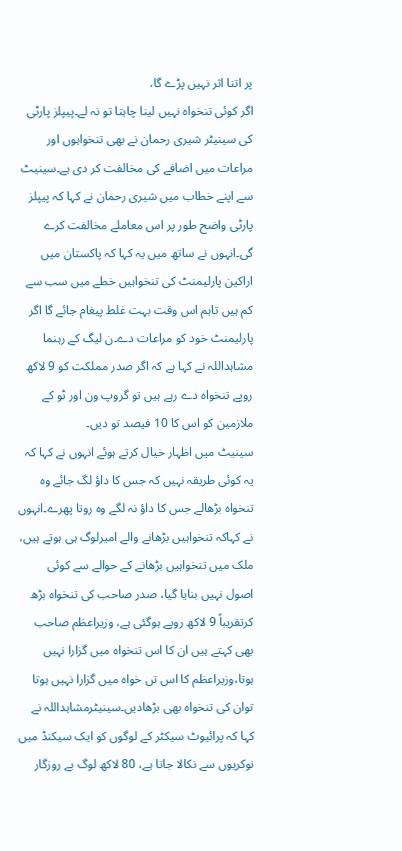پر اتنا اثر نہیں پڑے گا،
اگر کوئی تنخواہ نہیں لینا چاہتا تو نہ لے۔پیپلز پارٹی کی سینیٹر شیری رحمان نے بھی تنخواہوں اور مراعات میں اضافے کی مخالفت کر دی ہے۔سینیٹ سے اپنے خطاب میں شیری رحمان نے کہا کہ پیپلز پارٹی واضح طور پر اس معاملے مخالفت کرے گی۔انہوں نے ساتھ میں یہ کہا کہ پاکستان میں اراکین پارلیمنٹ کی تنخواہیں خطے میں سب سے کم ہیں تاہم اس وقت بہت غلط پیغام جائے گا اگر پارلیمنٹ خود کو مراعات دے۔ن لیگ کے رہنما مشاہداللہ نے کہا ہے کہ اگر صدر مملکت کو 9 لاکھ روپے تنخواہ دے رہے ہیں تو گروپ ون اور ٹو کے ملازمین کو اس کا 10 فیصد تو دیں۔
سینیٹ میں اظہار خیال کرتے ہوئے انہوں نے کہا کہ یہ کوئی طریقہ نہیں کہ جس کا داؤ لگ جائے وہ تنخواہ بڑھالے جس کا داؤ نہ لگے وہ روتا پھرے۔انہوں نے کہاکہ تنخواہیں بڑھانے والے امیرلوگ ہی ہوتے ہیں، ملک میں تنخواہیں بڑھانے کے حوالے سے کوئی اصول نہیں بنایا گیا، صدر صاحب کی تنخواہ بڑھ کرتقریباً 9 لاکھ روپے ہوگئی ہے، وزیراعظم صاحب بھی کہتے ہیں ان کا اس تنخواہ میں گزارا نہیں ہوتا،وزیراعظم کا اس تں خواہ میں گزارا نہیں ہوتا توان کی تنخواہ بھی بڑھادیں۔سینیٹرمشاہداللہ نے کہا کہ پرائیوٹ سیکٹر کے لوگوں کو ایک سیکنڈ میں نوکریوں سے نکالا جاتا ہے، 80 لاکھ لوگ بے روزگار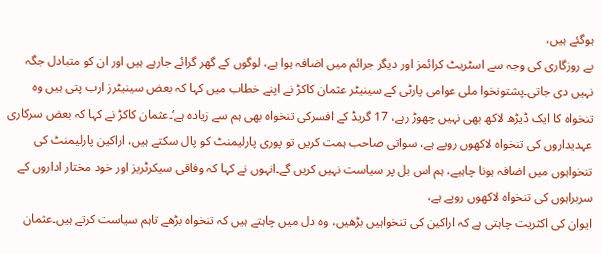ہوگئے ہیں،
بے روزگاری کی وجہ سے اسٹریٹ کرائمز اور دیگر جرائم میں اضافہ ہوا ہے، لوگوں کے گھر گرائے جارہے ہیں اور ان کو متبادل جگہ نہیں دی جاتی۔پشتونخوا ملی عوامی پارٹی کے سینیٹر عثمان کاکڑ نے اپنے خطاب میں کہا کہ بعض سینیٹرز ارب پتی ہیں وہ تنخواہ کا ایک ڈیڑھ لاکھ بھی نہیں چھوڑ رہے، 17 گریڈ کے افسرکی تنخواہ بھی ہم سے زیادہ ہے‘۔عثمان کاکڑ نے کہا کہ بعض سرکاری عہدیداروں کی تنخواہ لاکھوں روپے ہے، سواتی صاحب ہمت کریں تو پوری پارلیمنٹ کو پال سکتے ہیں، اراکین پارلیمنٹ کی تنخواہوں میں اضافہ ہونا چاہیے، ہم اس بل پر سیاست نہیں کریں گے۔انہوں نے کہا کہ وفاقی سیکرٹریز اور خود مختار اداروں کے سربراہوں کی تنخواہ لاکھوں روپے ہے،
ایوان کی اکثریت چاہتی ہے کہ اراکین کی تنخواہیں بڑھیں، وہ دل میں چاہتے ہیں کہ تنخواہ بڑھے تاہم سیاست کرتے ہیں۔عثمان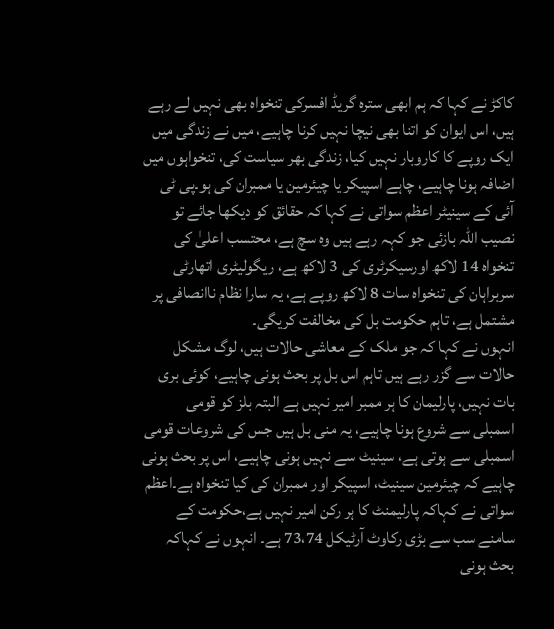کاکڑ نے کہا کہ ہم ابھی سترہ گریڈ افسرکی تنخواہ بھی نہیں لے رہے ہیں، اس ایوان کو اتنا بھی نیچا نہیں کرنا چاہیے، میں نے زندگی میں ایک روپے کا کاروبار نہیں کیا، زندگی بھر سیاست کی، تنخواہوں میں اضافہ ہونا چاہیے، چاہے اسپیکر یا چیئرمین یا ممبران کی ہو۔پی ٹی آئی کے سینیٹر اعظم سواتی نے کہا کہ حقائق کو دیکھا جائے تو نصیب اللہ بازئی جو کہہ رہے ہیں وہ سچ ہے، محتسب اعلیٰ کی تنخواہ 14 لاکھ اورسیکرٹری کی 3 لاکھ ہے، ریگولیٹری اتھارٹی سربراہان کی تنخواہ سات 8 لاکھ روپے ہے، یہ سارا نظام ناانصافی پر مشتمل ہے، تاہم حکومت بل کی مخالفت کریگی۔
انہوں نے کہا کہ جو ملک کے معاشی حالات ہیں، لوگ مشکل حالات سے گزر رہے ہیں تاہم اس بل پر بحث ہونی چاہیے، کوئی بری بات نہیں، پارلیمان کا ہر ممبر امیر نہیں ہے البتہ بلز کو قومی اسمبلی سے شروع ہونا چاہیے، یہ منی بل ہیں جس کی شروعات قومی اسمبلی سے ہوتی ہے، سینیٹ سے نہیں ہونی چاہیے، اس پر بحث ہونی چاہیے کہ چیئرمین سینیٹ، اسپیکر اور ممبران کی کیا تنخواہ ہے۔اعظم سواتی نے کہاکہ پارلیمنٹ کا ہر رکن امیر نہیں ہے،حکومت کے سامنے سب سے بڑی رکاوٹ آرٹیکل 73،74 ہے۔ انہوں نے کہاکہ بحث ہونی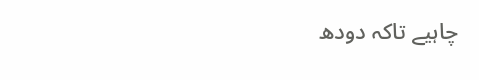چاہیے تاکہ دودھ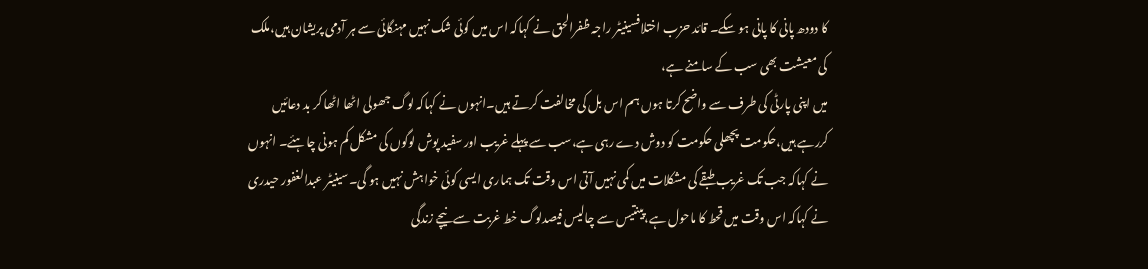کا دودھ پانی کا پانی ہو سکے۔ قائد حزب اختلافسینیٹر راجہ ظفرالحق نے کہاکہ اس میں کوئی شک نہیں مہنگائی سے ہر آدمی پریشان ہیں،ملک کی معیشت بھی سب کے سامنے ہے،
میں اپنی پارٹی کی طرف سے واضح کرتا ہوں ہم اس بل کی مخالفت کرتے ہیں۔انہوں نے کہاکہ لوگ جھولی اٹھا اٹھا کر بد دعائیں کررہے ہیں،حکومت پچھلی حکومت کو دوش دے رہی ہے،سب سے پہلے غریب اور سفید پوش لوگوں کی مشکل کم ہونی چاہئے۔ انہوں نے کہاکہ جب تک غریب طبقے کی مشکلات میں کمی نہیں آتی اس وقت تک ہماری ایسی کوئی خواہش نہیں ہو گی۔سینیٹر عبدالغفور حیدری نے کہاکہ اس وقت میں قحط کا ماحول ہے،پینتیس سے چالیس فیصدلوگ خط غربت سے نیچے زندگی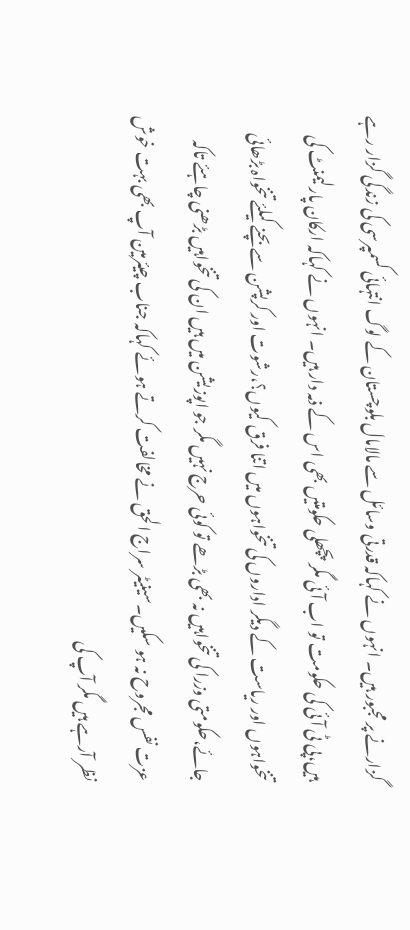گزارنے پر مجبور ہیں۔ انہوں نے کہاکہ قدرتی وسائل سے مالامال بلوچستان کے لوگ انتہائی کسمپرسی کی زندگی گزار رہے ہیں،پی ٹی آئی کی حکومت تو اب آئی مگر پچھلی حکومتیں بھی اس کے ذمہ دار ہیں۔ انہوں نے کہاکہ ارکان پارلیمنٹ کی
تنخواہوں اور ریاست کے دیگر اداروں کی تنخواہوں میں اتنا فرق کیوں؟،رشوت اور کرپشن سے بچنے کیلئے تنخواہ بڑھائی جائے،حکومتی وزرا کی تنخواہیں نہ بھی بڑھے تو کوئی حرج نہیں مگر جو اپوزیشن میں ہیں ان کی تنخواہیں بڑھنی چاہئے تاکہ عزت نفس مجروح نہ ہو سکیں۔سینیٹر سراج الحق نے مخالفت کرتے ہوئے کہاکہ جناب چیئرمین آپ بھی بہت خوش نظر آرہے ہیں مگر آپ کی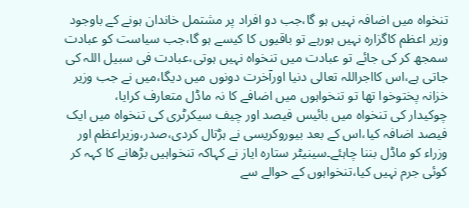تنخواہ میں اضافہ نہیں ہو گا،جب دو افراد پر مشتمل خاندان ہونے کے باوجود وزیر اعظم کاگزارہ نہیں ہورہے تو باقیوں کا کیسے ہو گا،جب سیاست کو عبادت سمجھ کر کی جائے تو عبادت میں تنخواہ نہیں ہوتی،عبادت فی سبیل اللہ کی جاتی ہے،اس کااجراللہ تعالی دنیا اورآخرت دونوں میں دیگا،میں نے جب وزیر خزانہ پختوخوا تھا تو تنخواہوں میں اضافے کا نہ ماڈل متعارف کرایا،
چوکیدار کی تنخواہ میں بائیس فیصد اور چیف سیکرٹری کی تنخواہ میں ایک فیصد اضافہ کیا،اس کے بعد بیوروکریسی نے ہڑتال کردی،صدر،وزیراعظم اور وزراء کو ماڈل بننا چاہئے۔سینیٹر ستارہ ایاز نے کہاکہ تنخواہیں بڑھانے کا کہہ کر کوئی جرم نہیں کیا،تنخواہوں کے حوالے سے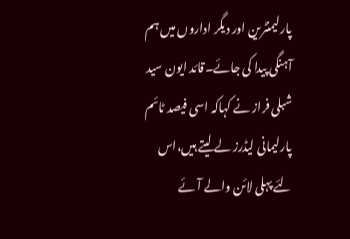پارلیمنٹرین اور دیگر اداروں میں ہم آہنگی پیدا کی جائے۔قائد ایون سید شبلی فراز نے کہاکہ اسی فیصد ٹائم پارلیمانی لیڈرز لے لیتے ہیں،اس لئے پہلی لائن والے آئے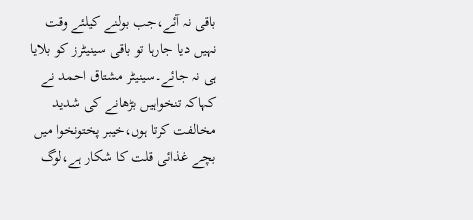باقی نہ آئے،جب بولنے کیلئے وقت نہیں دیا جارہا تو باقی سینیٹرز کو بلایا ہی نہ جائے۔سینیٹر مشتاق احمد نے کہاکہ تنخواہیں بڑھانے کی شدید مخالفت کرتا ہوں،خیبر پختونخوا میں بچے غذائی قلت کا شکار ہے،لوگ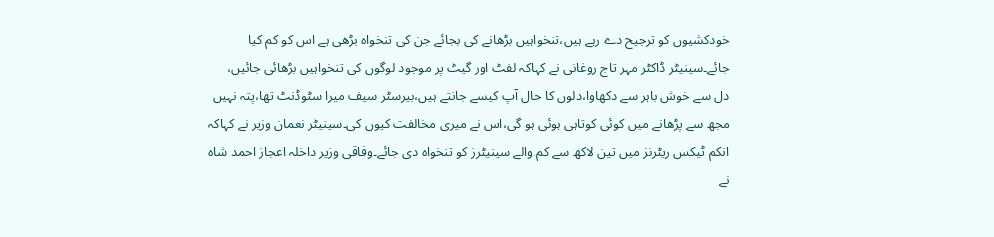خودکشیوں کو ترجیح دے رہے ہیں،تنخواہیں بڑھانے کی بجائے جن کی تنخواہ بڑھی ہے اس کو کم کیا جائے۔سینیٹر ڈاکٹر مہر تاج روغانی نے کہاکہ لفٹ اور گیٹ پر موجود لوگوں کی تنخواہیں بڑھائی جائیں،
دل سے خوش باہر سے دکھاوا،دلوں کا حال آپ کیسے جانتے ہیں،بیرسٹر سیف میرا سٹوڈنٹ تھا،پتہ نہیں مجھ سے پڑھانے میں کوئی کوتاہی ہوئی ہو گی،اس نے میری مخالفت کیوں کی۔سینیٹر نعمان وزیر نے کہاکہ انکم ٹیکس ریٹرنز میں تین لاکھ سے کم والے سینیٹرز کو تنخواہ دی جائے۔وفاقی وزیر داخلہ اعجاز احمد شاہ نے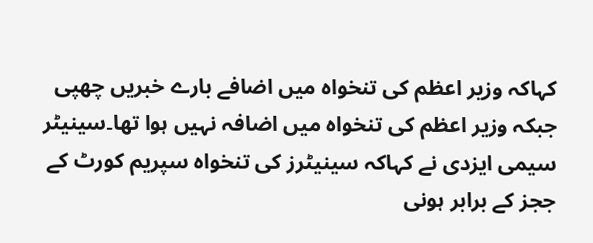کہاکہ وزیر اعظم کی تنخواہ میں اضافے بارے خبریں چھپی جبکہ وزیر اعظم کی تنخواہ میں اضافہ نہیں ہوا تھا۔سینیٹر سیمی ایزدی نے کہاکہ سینیٹرز کی تنخواہ سپریم کورٹ کے ججز کے برابر ہونی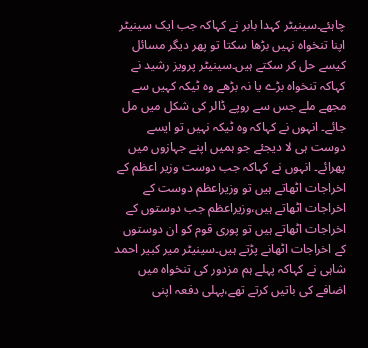چاہئے۔سینیٹر کہدا بابر نے کہاکہ جب ایک سینیٹر اپنا تنخواہ نہیں بڑھا سکتا تو پھر دیگر مسائل کیسے حل کر سکتے ہیں۔سینیٹر پرویز رشید نے کہاکہ تنخواہ بڑے یا نہ بڑھے وہ ٹیکہ کہیں سے مجھے ملے جس سے روپے ڈالر کی شکل میں مل جائے۔ انہوں نے کہاکہ وہ ٹیکہ نہیں تو ایسے دوست ہی لا دیجئے جو ہمیں اپنے جہازوں میں پھرائے۔ انہوں نے کہاکہ جب دوست وزیر اعظم کے اخراجات اٹھاتے ہیں تو وزیراعظم دوست کے اخراجات اٹھاتے ہیں،وزیراعظم جب دوستوں کے اخراجات اٹھاتے ہیں تو پوری قوم کو ان دوستوں کے اخراجات اٹھانے پڑتے ہیں۔سینیٹر میر کبیر احمد شاہی نے کہاکہ پہلے ہم مزدور کی تنخواہ میں اضافے کی باتیں کرتے تھے،پہلی دفعہ اپنی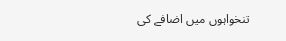تنخواہوں میں اضافے کی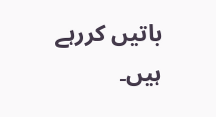باتیں کررہے ہیں۔